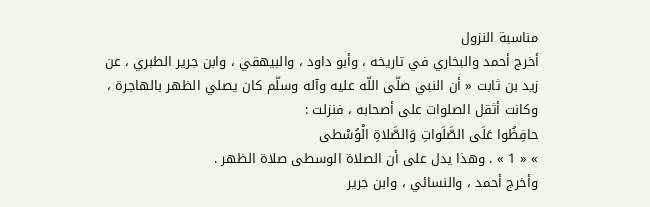مناسبة النزول
أخرج أحمد والبخاري في تاريخه ، وأبو داود ، والبيهقي ، وابن جرير الطبري ، عن زيد بن ثابت « أن النبي صلّى اللّه عليه وآله وسلّم كان يصلي الظهر بالهاجرة ، وكانت أثقل الصلوات على أصحابه ، فنزلت :
حافِظُوا عَلَى الصَّلَواتِ وَالصَّلاةِ الْوُسْطى
» « 1 » . وهذا يدل على أن الصلاة الوسطى صلاة الظهر .
وأخرج أحمد ، والنسائي ، وابن جرير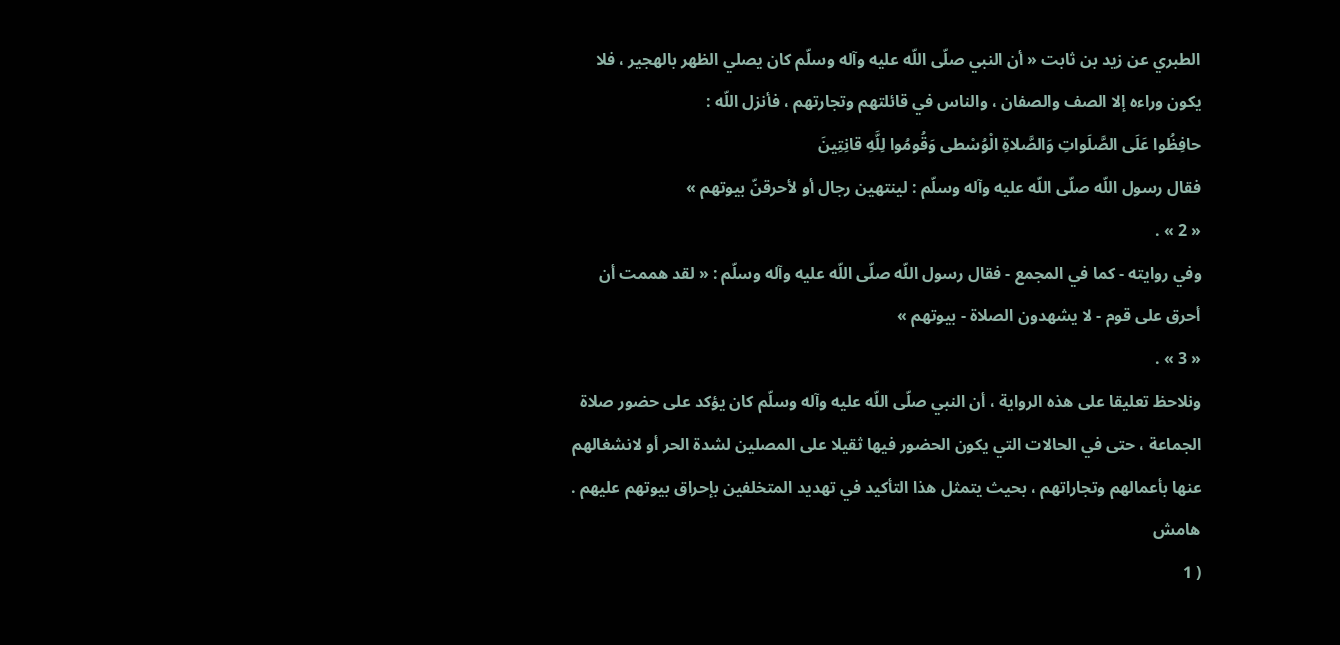الطبري عن زيد بن ثابت « أن النبي صلّى اللّه عليه وآله وسلّم كان يصلي الظهر بالهجير ، فلا يكون وراءه إلا الصف والصفان ، والناس في قائلتهم وتجارتهم ، فأنزل اللّه :
حافِظُوا عَلَى الصَّلَواتِ وَالصَّلاةِ الْوُسْطى وَقُومُوا لِلَّهِ قانِتِينَ
فقال رسول اللّه صلّى اللّه عليه وآله وسلّم : لينتهين رجال أو لأحرقنّ بيوتهم »
« 2 » .
وفي روايته - كما في المجمع - فقال رسول اللّه صلّى اللّه عليه وآله وسلّم : « لقد هممت أن أحرق على قوم - لا يشهدون الصلاة - بيوتهم »
« 3 » .
ونلاحظ تعليقا على هذه الرواية ، أن النبي صلّى اللّه عليه وآله وسلّم كان يؤكد على حضور صلاة الجماعة ، حتى في الحالات التي يكون الحضور فيها ثقيلا على المصلين لشدة الحر أو لانشغالهم عنها بأعمالهم وتجاراتهم ، بحيث يتمثل هذا التأكيد في تهديد المتخلفين بإحراق بيوتهم عليهم .
هامش
( 1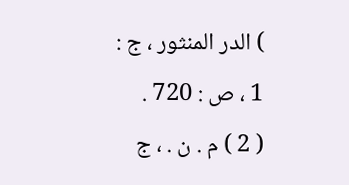) الدر المنثور ، ج : 1 ، ص : 720 .
( 2 ) م . ن . ، ج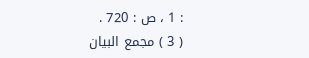: 1 ، ص : 720 .
( 3 ) مجمع البيان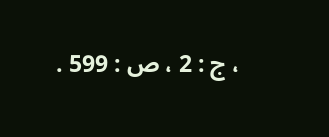، ج : 2 ، ص : 599 .